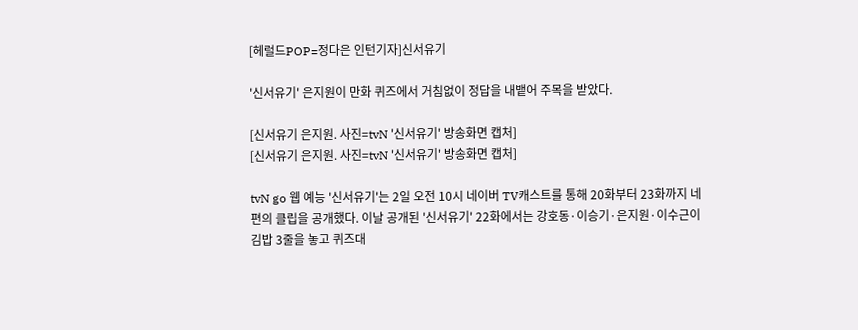[헤럴드POP=정다은 인턴기자]신서유기

'신서유기' 은지원이 만화 퀴즈에서 거침없이 정답을 내뱉어 주목을 받았다.

[신서유기 은지원. 사진=tvN '신서유기' 방송화면 캡처]
[신서유기 은지원. 사진=tvN '신서유기' 방송화면 캡처]

tvN go 웹 예능 '신서유기'는 2일 오전 10시 네이버 TV캐스트를 통해 20화부터 23화까지 네 편의 클립을 공개했다. 이날 공개된 '신서유기' 22화에서는 강호동·이승기·은지원·이수근이 김밥 3줄을 놓고 퀴즈대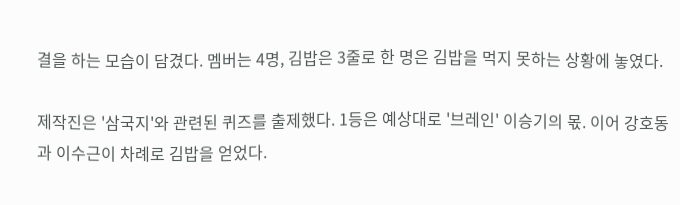결을 하는 모습이 담겼다. 멤버는 4명, 김밥은 3줄로 한 명은 김밥을 먹지 못하는 상황에 놓였다.

제작진은 '삼국지'와 관련된 퀴즈를 출제했다. 1등은 예상대로 '브레인' 이승기의 몫. 이어 강호동과 이수근이 차례로 김밥을 얻었다.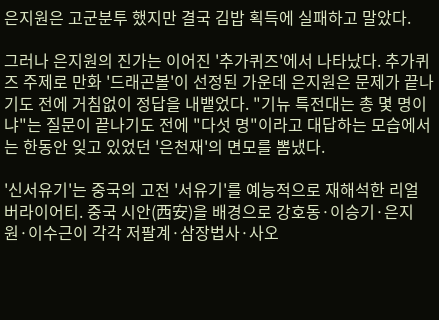은지원은 고군분투 했지만 결국 김밥 획득에 실패하고 말았다.

그러나 은지원의 진가는 이어진 '추가퀴즈'에서 나타났다. 추가퀴즈 주제로 만화 '드래곤볼'이 선정된 가운데 은지원은 문제가 끝나기도 전에 거침없이 정답을 내뱉었다. "기뉴 특전대는 총 몇 명이냐"는 질문이 끝나기도 전에 "다섯 명"이라고 대답하는 모습에서는 한동안 잊고 있었던 '은천재'의 면모를 뽐냈다.

'신서유기'는 중국의 고전 '서유기'를 예능적으로 재해석한 리얼 버라이어티. 중국 시안(西安)을 배경으로 강호동·이승기·은지원·이수근이 각각 저팔계·삼장법사·사오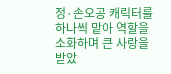정·손오공 캐릭터를 하나씩 맡아 역할을 소화하며 큰 사랑을 받았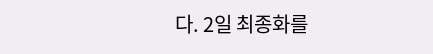다. 2일 최종화를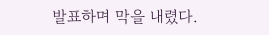발표하며 막을 내렸다.